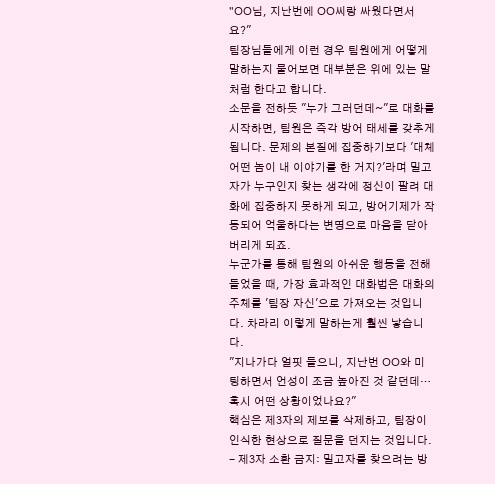"OO님, 지난번에 OO씨랑 싸웠다면서요?"
팀장님들에게 이런 경우 팀원에게 어떻게 말하는지 물어보면 대부분은 위에 있는 말처럼 한다고 합니다.
소문을 전하듯 "누가 그러던데~"로 대화를 시작하면, 팀원은 즉각 방어 태세를 갖추게 됩니다. 문제의 본질에 집중하기보다 '대체 어떤 놈이 내 이야기를 한 거지?'라며 밀고자가 누구인지 찾는 생각에 정신이 팔려 대화에 집중하지 못하게 되고, 방어기제가 작동되어 억울하다는 변명으로 마음을 닫아 버리게 되죠.
누군가를 통해 팀원의 아쉬운 행동을 전해 들었을 때, 가장 효과적인 대화법은 대화의 주체를 '팀장 자신'으로 가져오는 것입니다. 차라리 이렇게 말하는게 훨씬 낳습니다.
"지나가다 얼핏 들으니, 지난번 OO와 미팅하면서 언성이 조금 높아진 것 같던데… 혹시 어떤 상황이었나요?"
핵심은 제3자의 제보를 삭제하고, 팀장이 인식한 현상으로 질문을 던지는 것입니다.
- 제3자 소환 금지: 밀고자를 찾으려는 방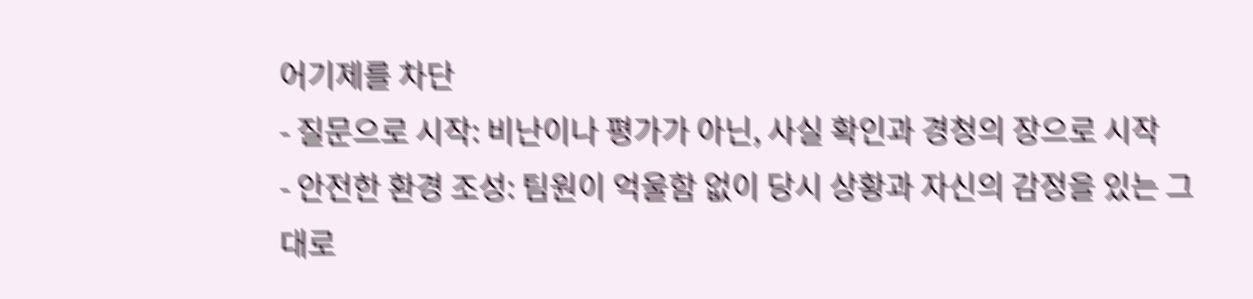어기제를 차단
- 질문으로 시작: 비난이나 평가가 아닌, 사실 확인과 경청의 장으로 시작
- 안전한 환경 조성: 팀원이 억울함 없이 당시 상황과 자신의 감정을 있는 그대로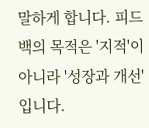말하게 합니다. 피드백의 목적은 '지적'이 아니라 '성장과 개선'입니다.